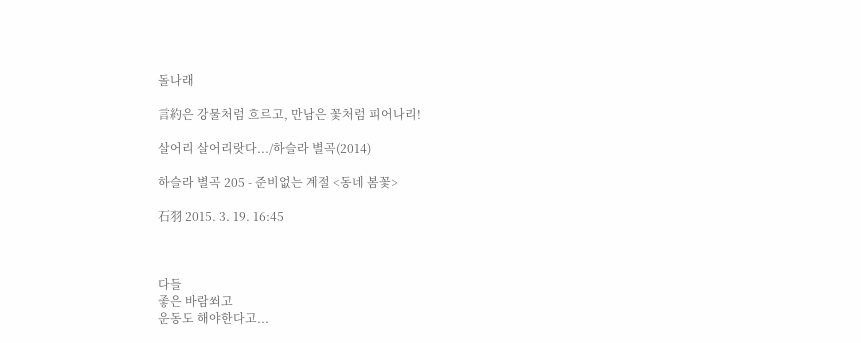돌나래

言約은 강물처럼 흐르고, 만남은 꽃처럼 피어나리!

살어리 살어리랏다.../하슬라 별곡(2014)

하슬라 별곡 205 - 준비없는 계절 <동네 봄꽃>

石羽 2015. 3. 19. 16:45



다들
좋은 바람쐬고
운동도 해야한다고...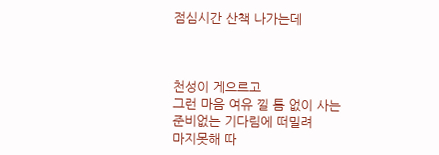점심시간 산책 나가는데



천성이 게으르고
그런 마음 여유 낄 틈 없이 사는
준비없는 기다림에 떠밀려
마지못해 따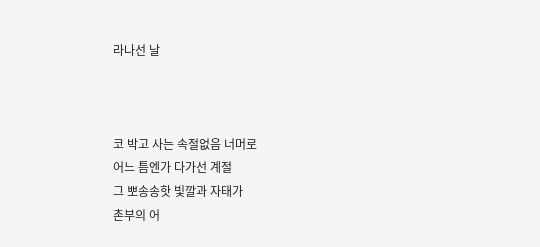라나선 날



코 박고 사는 속절없음 너머로
어느 틈엔가 다가선 계절
그 뽀송송핫 빛깔과 자태가
촌부의 어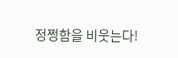정쩡함을 비웃는다!